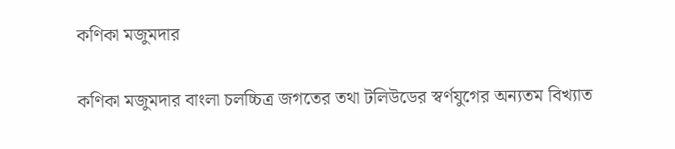কণিকা মজুমদার

কণিকা মজুমদার বাংলা চলচ্চিত্র জগতের তথা টলিউডের স্বর্ণযুগের অন্যতম বিখ্যাত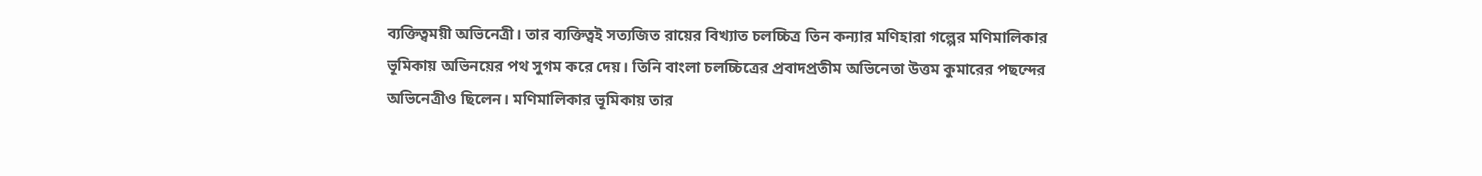ব্যক্তিত্বময়ী অভিনেত্রী। তার ব্যক্তিত্বই সত্যজিত রায়ের বিখ্যাত চলচ্চিত্র তিন কন্যার মণিহারা গল্পের মণিমালিকার ভূমিকায় অভিনয়ের পথ সুগম করে দেয়। তিনি বাংলা চলচ্চিত্রের প্রবাদপ্রতীম অভিনেতা উত্তম কুমারের পছন্দের অভিনেত্রীও ছিলেন। মণিমালিকার ভূমিকায় তার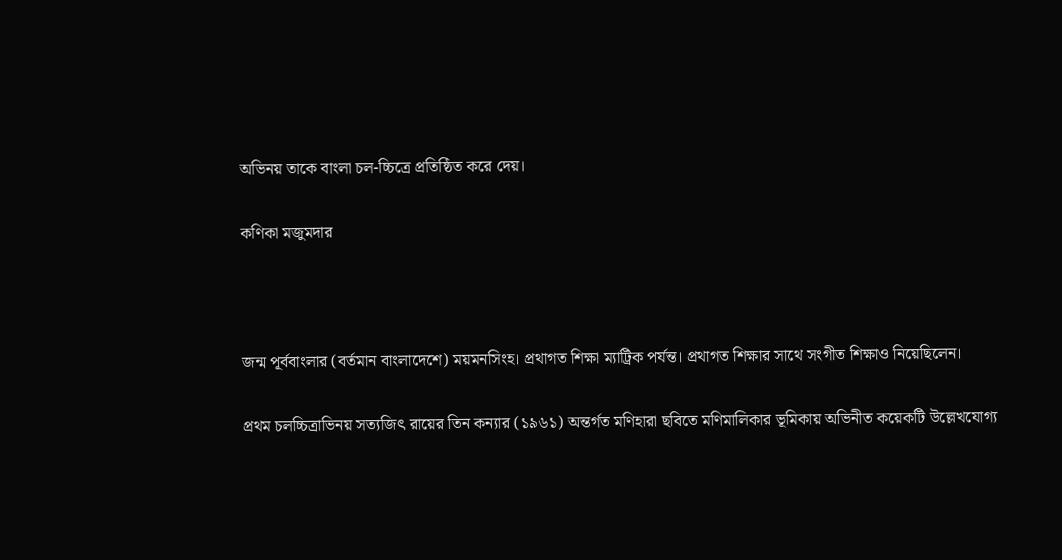অভিনয় তাকে বাংলা চল-চ্চিত্রে প্রতিষ্ঠিত করে দেয়।

কণিকা মজুমদার



জন্ম পূর্ববাংলার (বর্তমান বাংলাদেশে) ময়মনসিংহ। প্রথাগত শিক্ষা ম্যাট্রিক পর্যন্ত। প্রথাগত শিক্ষার সাথে সংগীত শিক্ষাও নিয়েছিলেন।

প্রথম চলচ্চিত্রাভিনয় সত্যজিৎ রায়ের তিন কন্যার (১৯৬১) অন্তর্গত মণিহারা ছবিতে মণিমালিকার ভূমিকায় অভিনীত কয়েকটি উল্লেখযোগ্য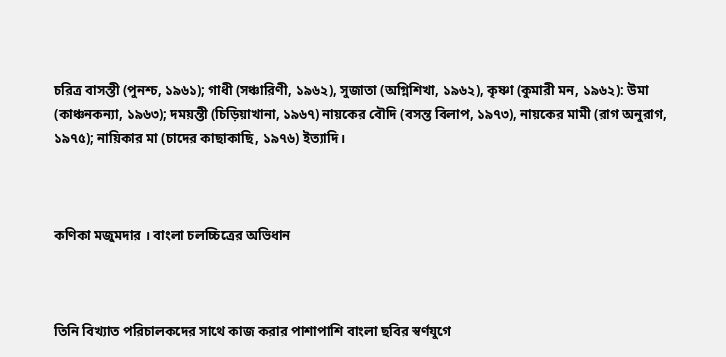চরিত্র বাসস্তী (পুনশ্চ, ১৯৬১); গাধী (সঞ্চারিণী, ১৯৬২), সুজাতা (অগ্নিশিখা, ১৯৬২), কৃষ্ণা (কুমারী মন, ১৯৬২): উমা (কাঞ্চনকন্যা, ১৯৬৩); দময়ন্তী (চিড়িয়াখানা, ১৯৬৭) নায়কের বৌদি (বসন্ত বিলাপ, ১৯৭৩), নায়কের মামী (রাগ অনুরাগ, ১৯৭৫); নায়িকার মা (চাদের কাছাকাছি, ১৯৭৬) ইত্যাদি।



কণিকা মজুমদার । বাংলা চলচ্চিত্রের অভিধান



তিনি বিখ্যাত পরিচালকদের সাথে কাজ করার পাশাপাশি বাংলা ছবির স্বর্ণযুগে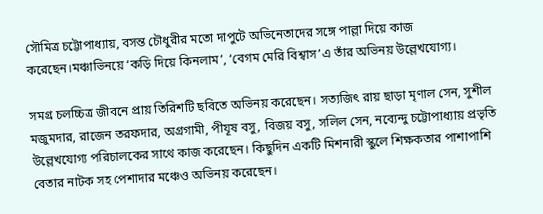সৌমিত্র চট্টোপাধ্যায়, বসন্ত চৌধুরীর মতো দাপুটে অভিনেতাদের সঙ্গে পাল্লা দিয়ে কাজ করেছেন।মঞ্চাভিনয়ে ‘কড়ি দিয়ে কিনলাম’, ‘বেগম মেরি বিশ্বাস’এ তাঁর অভিনয় উল্লেখযোগ্য।

সমগ্র চলচ্চিত্র জীবনে প্রায় তিরিশটি ছবিতে অভিনয় করেছেন। সত্যজিৎ রায় ছাড়া মৃণাল সেন, সুশীল মজুমদার, রাজেন তরফদার, অগ্রগামী, পীযূষ বসু, বিজয় বসু, সলিল সেন, নব্যেন্দু চট্টোপাধ্যায় প্রভৃতি উল্লেখযোগ্য পরিচালকের সাথে কাজ করেছেন। কিছুদিন একটি মিশনারী স্কুলে শিক্ষকতার পাশাপাশি বেতার নাটক সহ পেশাদার মঞ্চেও অভিনয় করেছেন।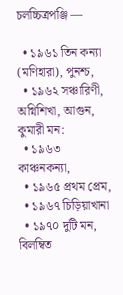চলচ্চিত্রপঞ্জি —

  • ১৯৬১ তিন কন্যা (মণিহারা), পুনশ্চ,
  • ১৯৬২ সঞ্চারিণী, অগ্নিশিখা, আগুন, কুমারী মন:
  • ১৯৬৩ কাঞ্চনকন্যা,
  • ১৯৬৫ প্রথম প্রেম,
  • ১৯৬৭ চিড়িয়াখানা
  • ১৯৭০ দুটি মন, বিলম্বিত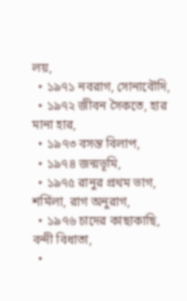লয়,
  • ১৯৭১ নবরাগ, সোনাবৌদি,
  • ১৯৭২ জীবন সৈকতে, হার মানা হার,
  • ১৯৭৩ বসন্ত বিলাপ,
  • ১৯৭৪ জন্মভূমি,
  • ১৯৭৫ রানুর প্রথম ভাগ, শর্মিলা, রাগ অনুরাগ,
  • ১৯৭৬ চাদের কাছাকাছি, বন্দী বিধাতা,
  •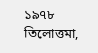১৯৭৮ তিলোত্তমা,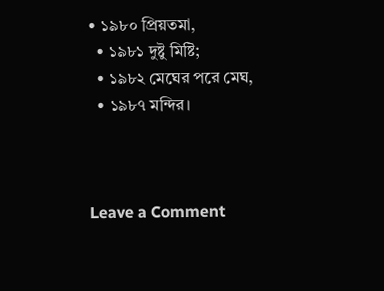• ১৯৮০ প্রিয়তমা,
  • ১৯৮১ দুষ্টু মিষ্টি;
  • ১৯৮২ মেঘের পরে মেঘ,
  • ১৯৮৭ মন্দির।



Leave a Comment